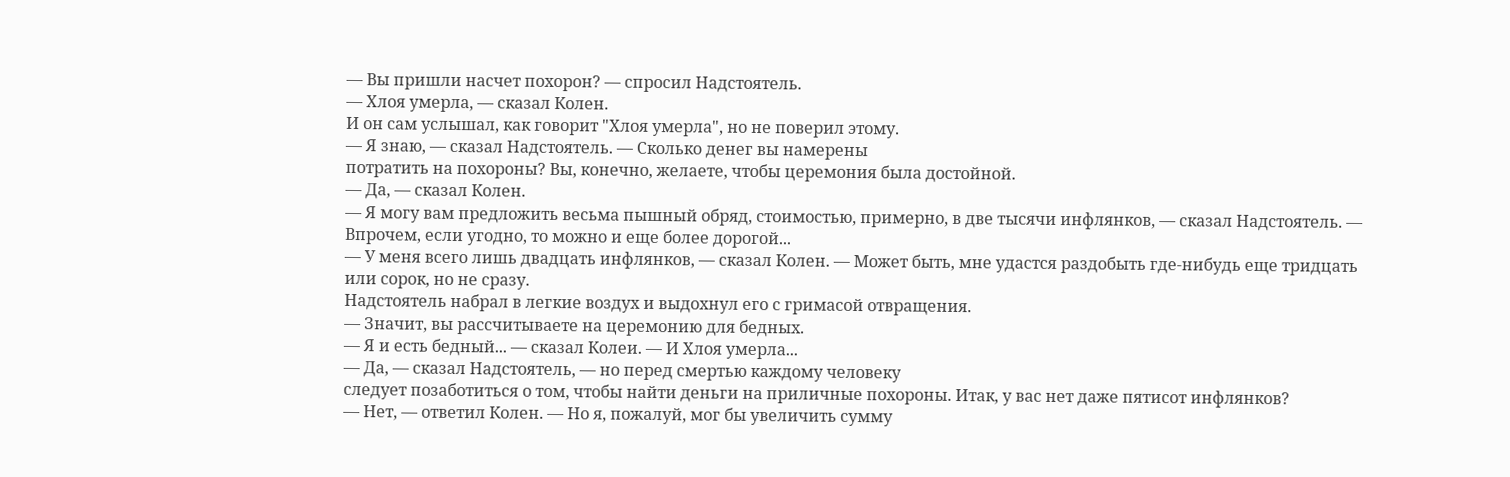— Вы пришли насчет похорон? — спросил Надстоятель.
— Хлоя умерла, — сказал Колен.
И он сам услышал, как говорит "Хлоя умерла", но не поверил этому.
— Я знаю, — сказал Надстоятель. — Сколько денег вы намерены
потратить на похороны? Вы, конечно, желаете, чтобы церемония была достойной.
— Да, — сказал Колен.
— Я могу вам предложить весьма пышный обряд, стоимостью, примерно, в две тысячи инфлянков, — сказал Надстоятель. — Впрочем, если угодно, то можно и еще более дорогой...
— У меня всего лишь двадцать инфлянков, — сказал Колен. — Может быть, мне удастся раздобыть где-нибудь еще тридцать или сорок, но не сразу.
Надстоятель набрал в легкие воздух и выдохнул его с гримасой отвращения.
— Значит, вы рассчитываете на церемонию для бедных.
— Я и есть бедный... — сказал Колеи. — И Хлоя умерла...
— Да, — сказал Надстоятель, — но перед смертью каждому человеку
следует позаботиться о том, чтобы найти деньги на приличные похороны. Итак, у вас нет даже пятисот инфлянков?
— Нет, — ответил Колен. — Но я, пожалуй, мог бы увеличить сумму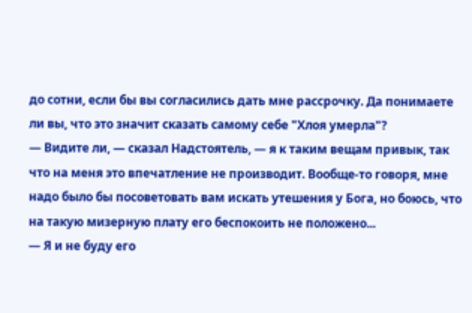до сотни, если бы вы согласились дать мне рассрочку. Да понимаете ли вы, что это значит сказать самому себе "Хлоя умерла"?
— Видите ли, — сказал Надстоятель, — я к таким вещам привык, так что на меня это впечатление не производит. Вообще-то говоря, мне надо было бы посоветовать вам искать утешения у Бога, но боюсь, что на такую мизерную плату его беспокоить не положено...
— Я и не буду его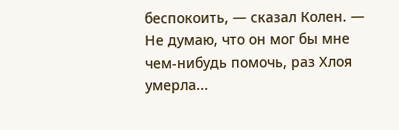беспокоить, — сказал Колен. — Не думаю, что он мог бы мне чем-нибудь помочь, раз Хлоя умерла...